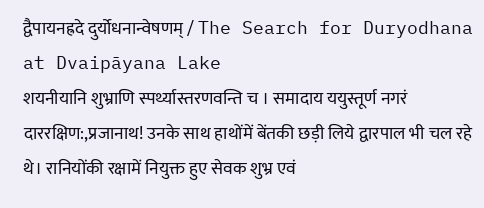द्वैपायनह्रदे दुर्योधनान्वेषणम् / The Search for Duryodhana at Dvaipāyana Lake
शयनीयानि शुभ्राणि स्पर्थ्यास्तरणवन्ति च । समादाय ययुस्तूर्ण नगरं दाररक्षिण:,प्रजानाथ! उनके साथ हाथोंमें बेंतकी छड़ी लिये द्वारपाल भी चल रहे थे। रानियोंकी रक्षामें नियुक्त हुए सेवक शुभ्र एवं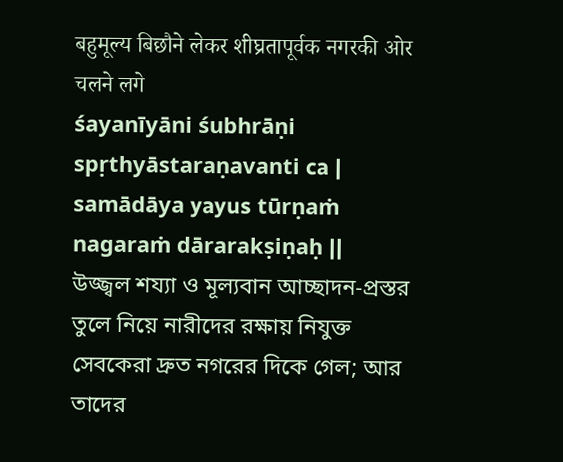बहुमूल्य बिछौने लेकर शीघ्रतापूर्वक नगरकी ओर चलने लगे
śayanīyāni śubhrāṇi spṛthyāstaraṇavanti ca | samādāya yayus tūrṇaṁ nagaraṁ dārarakṣiṇaḥ ||
উজ্জ্বল শয্যা ও মূল্যবান আচ্ছাদন-প্রস্তর তুলে নিয়ে নারীদের রক্ষায় নিযুক্ত সেবকেরা দ্রুত নগরের দিকে গেল; আর তাদের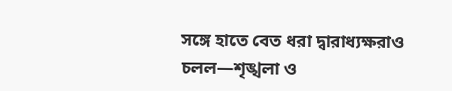সঙ্গে হাতে বেত ধরা দ্বারাধ্যক্ষরাও চলল—শৃঙ্খলা ও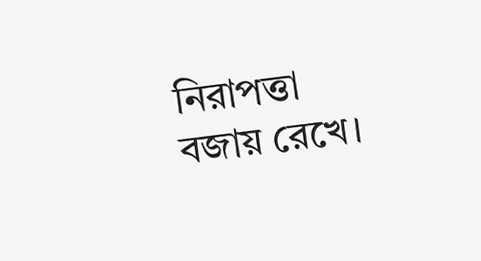নিরাপত্তা বজায় রেখে।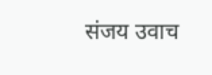संजय उवाच